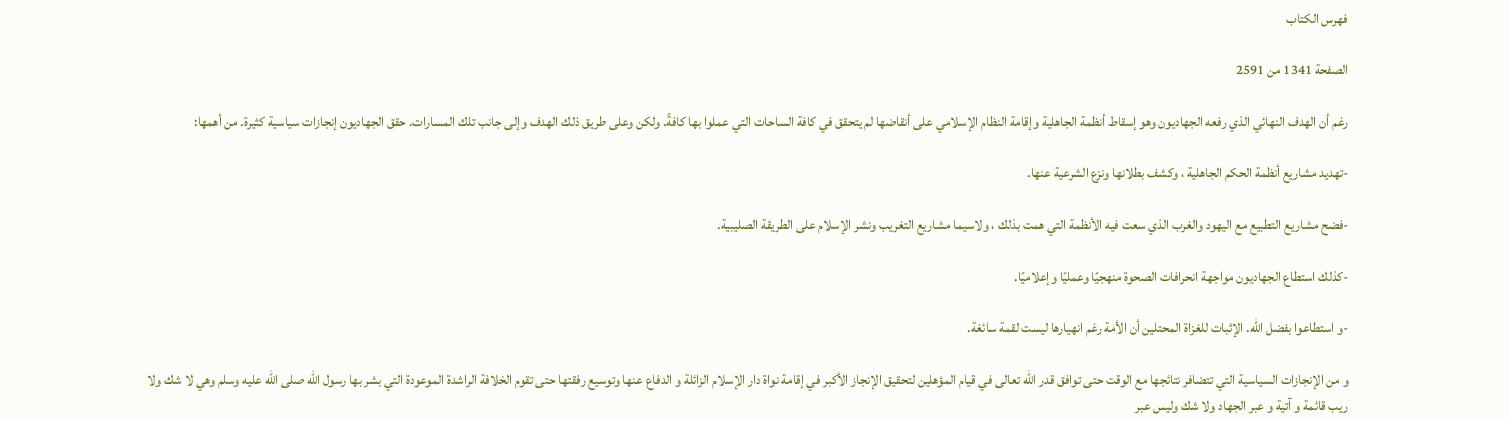فهرس الكتاب

الصفحة 1341 من 2591

رغم أن الهدف النهائي الذي رفعه الجهاديون وهو إسقاط أنظمة الجاهلية وإقامة النظام الإسلامي على أنقاضها لم يتحقق في كافة الساحات التي عملوا بها كافةً. ولكن وعلى طريق ذلك الهدف وإلى جانب تلك المسارات. حقق الجهاديون إنجازات سياسية كثيرة. من أهمها:

-تهديد مشاريع أنظمة الحكم الجاهلية ، وكشف بطلانها ونزع الشرعية عنها.

-فضح مشاريع التطبيع مع اليهود والغرب الذي سعت فيه الأنظمة التي همت بذلك ، ولاسيما مشاريع التغريب ونشر الإسلام على الطريقة الصليبية.

-كذلك استطاع الجهاديون مواجهة انحرافات الصحوة منهجيًا وعمليًا وإعلاميًا.

-و استطاعوا بفضل الله. الإثبات للغزاة المحتلين أن الأمة رغم انهيارها ليست لقمة سائغة.

و من الإنجازات السياسية التي تتضافر نتائجها مع الوقت حتى توافق قدر الله تعالى في قيام المؤهلين لتحقيق الإنجاز الأكبر في إقامة نواة دار الإسلام الزائلة و الدفاع عنها وتوسيع رفقتها حتى تقوم الخلافة الراشدة الموعودة التي بشر بها رسول الله صلى الله عليه وسلم وهي لا شك ولا ريب قائمة و آتية و عبر الجهاد ولا شك وليس عبر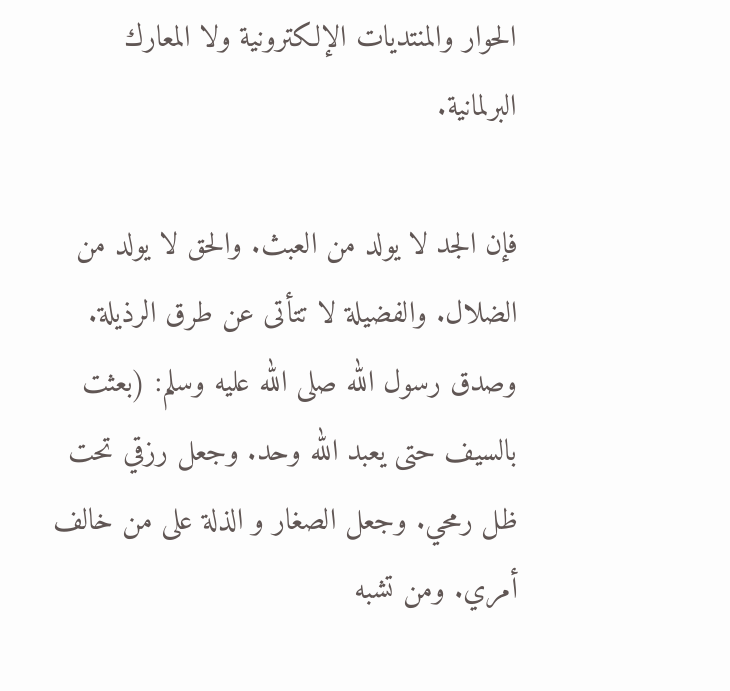الحوار والمنتديات الإلكترونية ولا المعارك البرلمانية.

فإن الجد لا يولد من العبث. والحق لا يولد من الضلال. والفضيلة لا تتأتى عن طرق الرذيلة. وصدق رسول الله صلى الله عليه وسلم: (بعثت بالسيف حتى يعبد الله وحد. وجعل رزقي تحت ظل رمحي. وجعل الصغار و الذلة على من خالف أمري. ومن تشبه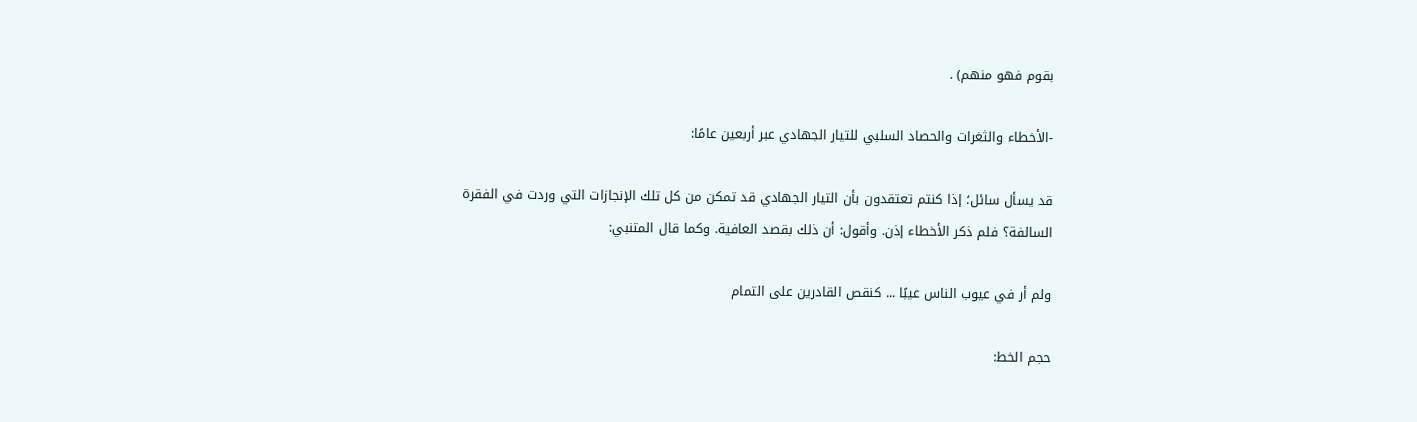بقوم فهو منهم) .

-الأخطاء والثغرات والحصاد السلبي للتيار الجهادي عبر أربعين عامًا:

قد يسأل سائل؛ إذا كنتم تعتقدون بأن التيار الجهادي قد تمكن من كل تلك الإنجازات التي وردت في الفقرة السالفة؟ فلم ذكر الأخطاء إذن. وأقول: أن ذلك بقصد العافية. وكما قال المتنبي:

ولم أر في عيوب الناس عيبًا ... كنقص القادرين على التمام

حجم الخط: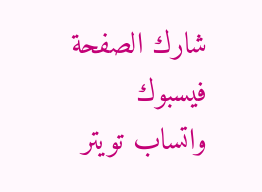شارك الصفحة
فيسبوك واتساب تويتر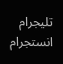تليجرام انستجرام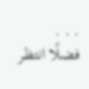. . .
فضلًا انتظر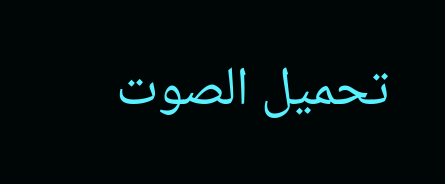تحميل الصوت